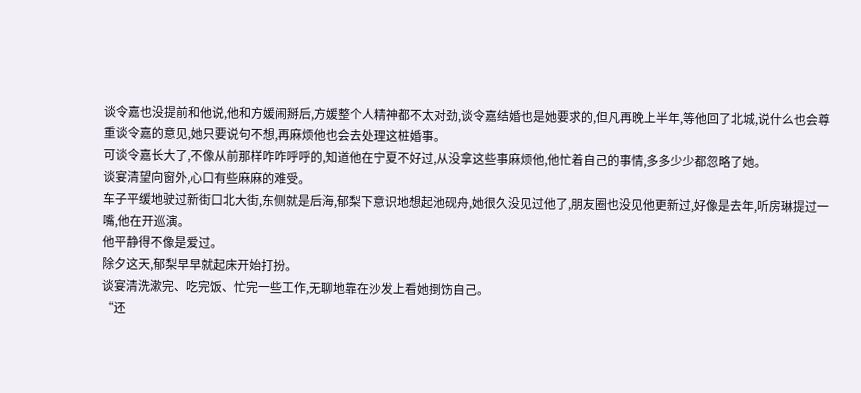谈令嘉也没提前和他说,他和方媛闹掰后,方媛整个人精神都不太对劲,谈令嘉结婚也是她要求的,但凡再晚上半年,等他回了北城,说什么也会尊重谈令嘉的意见,她只要说句不想,再麻烦他也会去处理这桩婚事。
可谈令嘉长大了,不像从前那样咋咋呼呼的,知道他在宁夏不好过,从没拿这些事麻烦他,他忙着自己的事情,多多少少都忽略了她。
谈宴清望向窗外,心口有些麻麻的难受。
车子平缓地驶过新街口北大街,东侧就是后海,郁梨下意识地想起池砚舟,她很久没见过他了,朋友圈也没见他更新过,好像是去年,听房琳提过一嘴,他在开巡演。
他平静得不像是爱过。
除夕这天,郁梨早早就起床开始打扮。
谈宴清洗漱完、吃完饭、忙完一些工作,无聊地靠在沙发上看她捯饬自己。
“还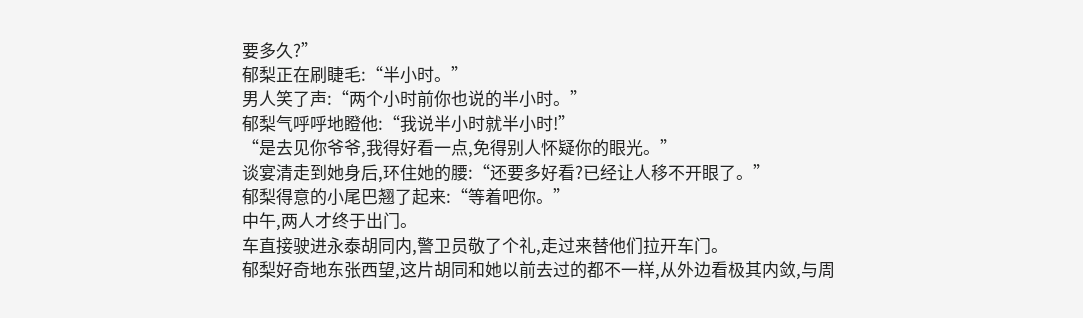要多久?”
郁梨正在刷睫毛:“半小时。”
男人笑了声:“两个小时前你也说的半小时。”
郁梨气呼呼地瞪他:“我说半小时就半小时!”
“是去见你爷爷,我得好看一点,免得别人怀疑你的眼光。”
谈宴清走到她身后,环住她的腰:“还要多好看?已经让人移不开眼了。”
郁梨得意的小尾巴翘了起来:“等着吧你。”
中午,两人才终于出门。
车直接驶进永泰胡同内,警卫员敬了个礼,走过来替他们拉开车门。
郁梨好奇地东张西望,这片胡同和她以前去过的都不一样,从外边看极其内敛,与周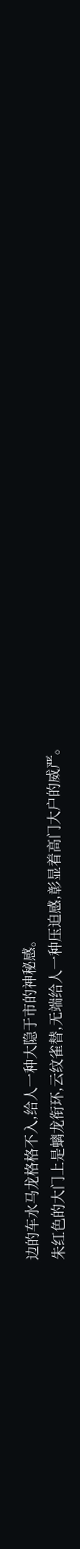边的车水马龙格格不入,给人一种大隐于市的神秘感。
朱红色的大门上是螭龙衔环,云纹雀替,无端给人一种压迫感,彰显着高门大户的威严。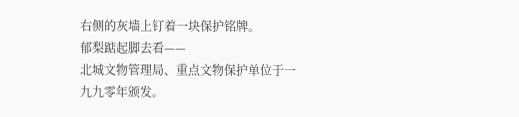右侧的灰墙上钉着一块保护铭牌。
郁梨踮起脚去看——
北城文物管理局、重点文物保护单位于一九九零年颁发。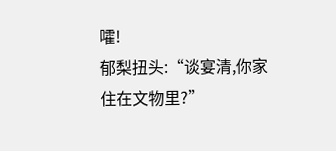嚯!
郁梨扭头:“谈宴清,你家住在文物里?”